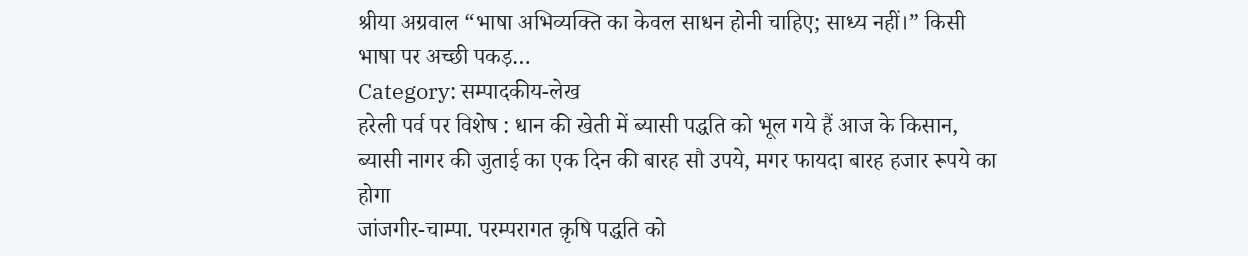श्रीया अग्रवाल “भाषा अभिव्यक्ति का केवल साधन होनी चाहिए; साध्य नहीं।” किसी भाषा पर अच्छी पकड़…
Category: सम्पादकीय-लेख
हरेली पर्व पर विशेष : धान की खेती में ब्यासी पद्धति को भूल गये हैं आज के किसान, ब्यासी नागर की जुताई का एक दिन की बारह सौ उपये, मगर फायदा बारह हजार रूपये का होगा
जांजगीर-चाम्पा. परम्परागत क़ृषि पद्धति को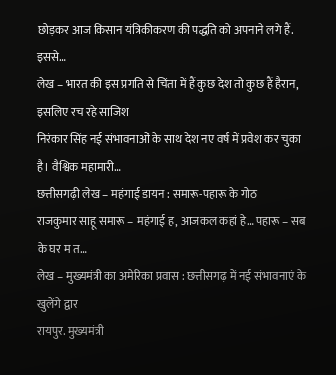छोड़कर आज किसान यंत्रिकीकरण की पद्धति को अपनाने लगे हैं. इससे…
लेख – भारत की इस प्रगति से चिंता में हैं कुछ देश तो कुछ हैं हैरान, इसलिए रच रहे साजिश
निरंकार सिंह नई संभावनाओं के साथ देश नए वर्ष में प्रवेश कर चुका है। वैश्विक महामारी…
छत्तीसगढ़ी लेख – महंगाई डायन : समारू-पहारू के गोठ
राजकुमार साहू समारू – महंगाई ह, आजकल कहां हे… पहारू – सब के घर म त…
लेख – मुख्यमंत्री का अमेरिका प्रवास : छत्तीसगढ़ में नई संभावनाएं के खुलेंगे द्वार
रायपुर. मुख्यमंत्री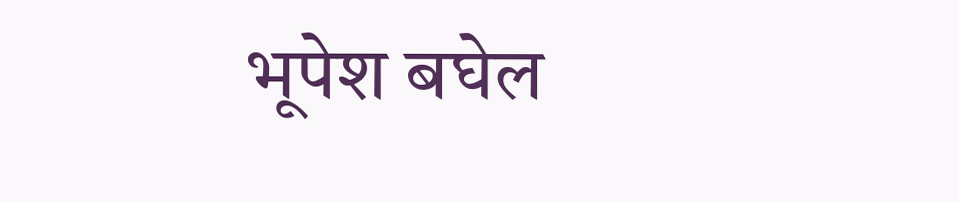भूपेश बघेल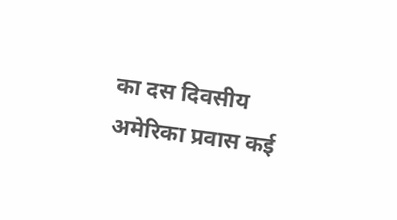का दस दिवसीय अमेरिका प्रवास कई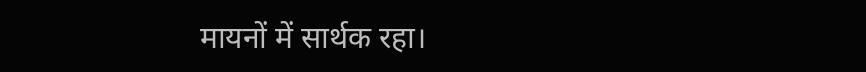मायनों में सार्थक रहा।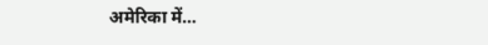अमेरिका में…